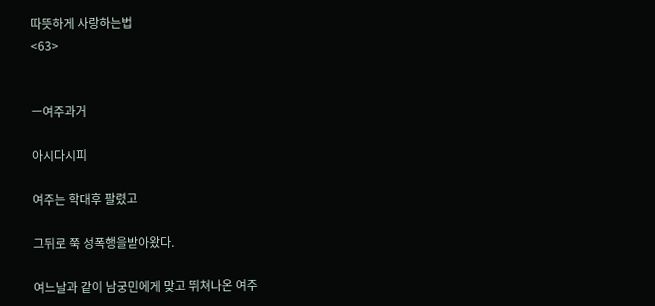따뜻하게 사랑하는법
<63>


ㅡ여주과거

아시다시피

여주는 학대후 팔렸고

그뒤로 쭉 성폭행을받아왔다.

여느날과 같이 남궁민에게 맞고 뛰쳐나온 여주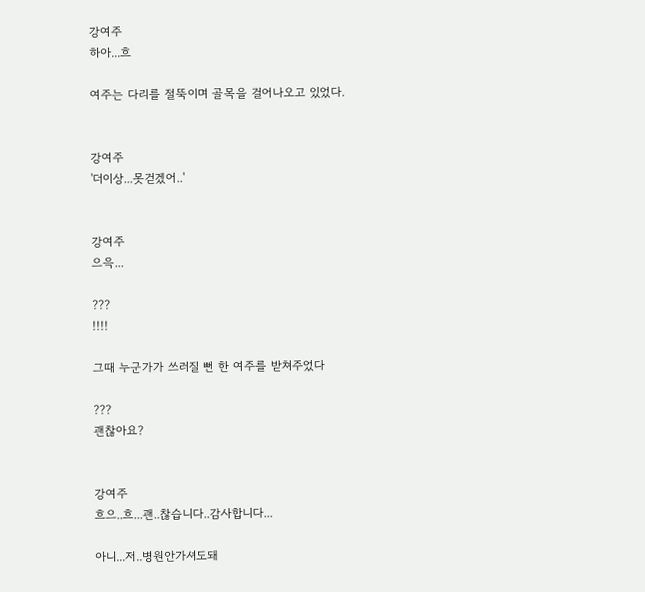강여주
하아...흐

여주는 다리를 절뚝이며 골목을 걸어나오고 있었다.


강여주
'더이상...못걷겠어..'


강여주
으윽...

???
!!!!

그때 누군가가 쓰러질 뻔 한 여주를 받쳐주었다

???
괜찮아요?


강여주
흐으..흐...괜..찮습니다..감사합니다...

아니...저..병원안가셔도돼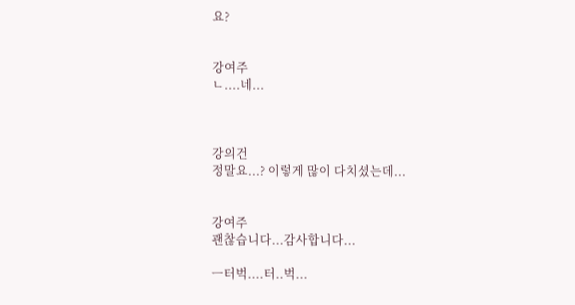요?


강여주
ㄴ....네...



강의건
정말요...? 이렇게 많이 다치셨는데...


강여주
괜찮습니다...감사합니다...

ㅡ터벅....터..벅...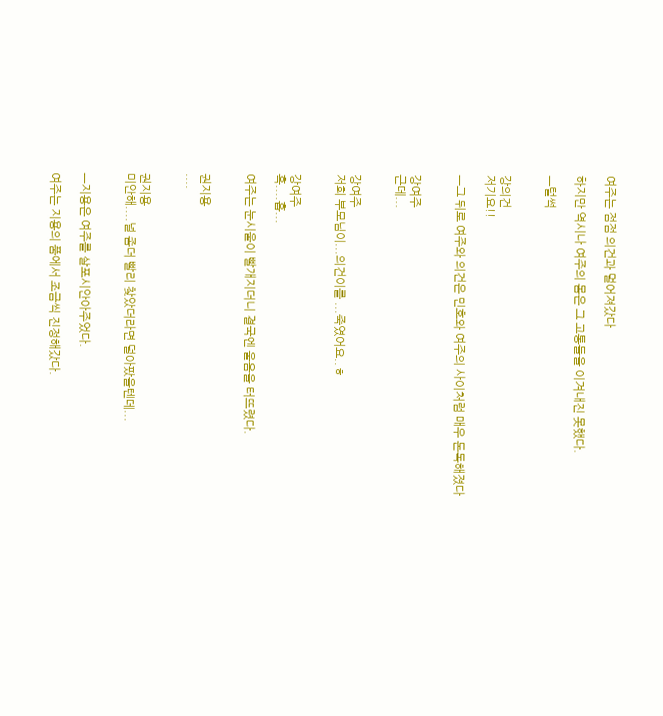여주는 점점 의건과 멀어져갔다

하지만 역시나 여주의 몸은 그 고통들을 이겨내진 못했다.

ㅡ털썩


강의건
저기요!!

ㅡ그 뒤로 여주와 의건은 민호와 여주의 사이처럼 매우 돈독해졌다


강여주
근데...


강여주
저희 부모님이...의건이를 ...죽였어요..ㅎ


강여주
흑....흡...

여주는 눈시울이 빨개지더니 결국엔 울음을 터뜨렸다.


권지용
....


권지용
미안해....널 좀더 빨리 찾았더라면 덜아팠을텐데...


ㅡ지용은 여주를 살포시안아주었다.

여주는 지용의 품에서 조금씩 진정해갔다.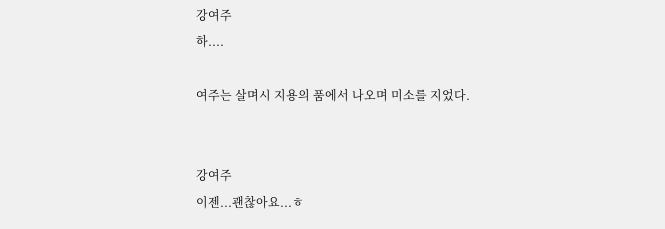강여주
하....

여주는 살며시 지용의 품에서 나오며 미소를 지었다.


강여주
이젠...괜찮아요...ㅎ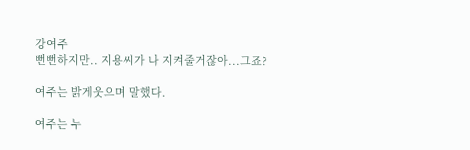강여주
뻔뻔하지만.. 지용씨가 나 지켜줄거잖아...그죠?

여주는 밝게웃으며 말했다.

여주는 누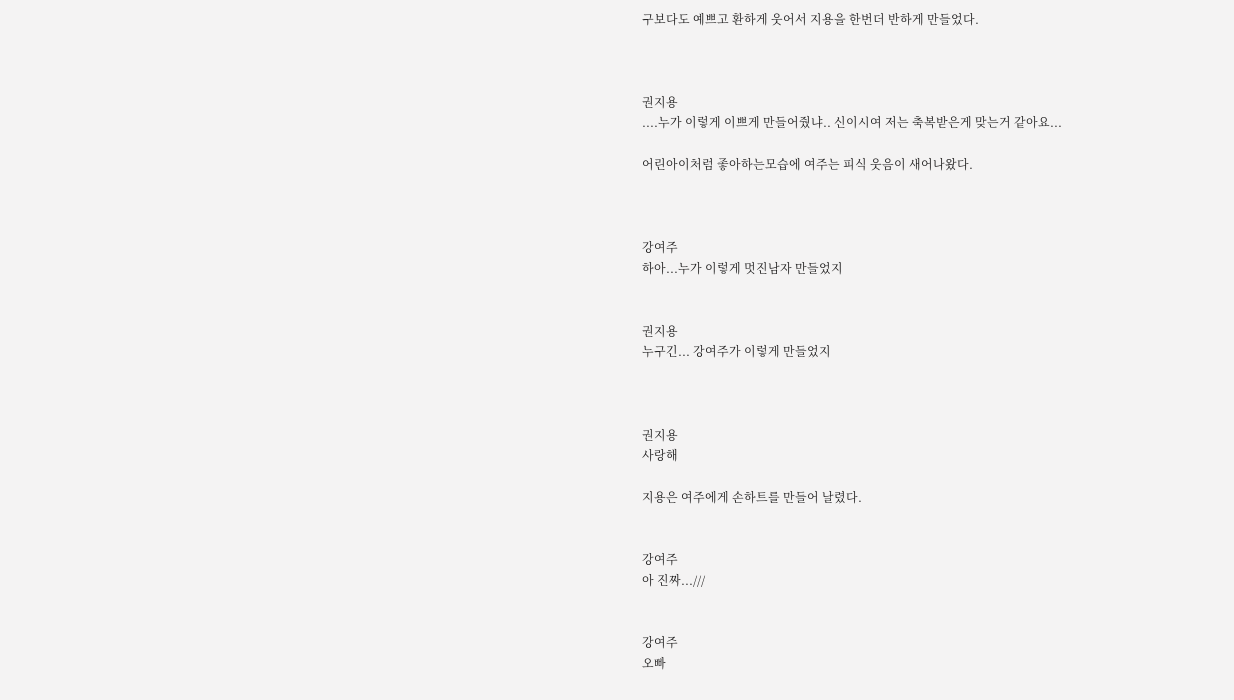구보다도 예쁘고 환하게 웃어서 지용을 한번더 반하게 만들었다.



권지용
....누가 이렇게 이쁘게 만들어줬냐.. 신이시여 저는 축복받은게 맞는거 같아요...

어린아이처럼 좋아하는모습에 여주는 피식 웃음이 새어나왔다.



강여주
하아...누가 이렇게 멋진남자 만들었지


권지용
누구긴... 강여주가 이렇게 만들었지



권지용
사랑해

지용은 여주에게 손하트를 만들어 날렸다.


강여주
아 진짜...///


강여주
오빠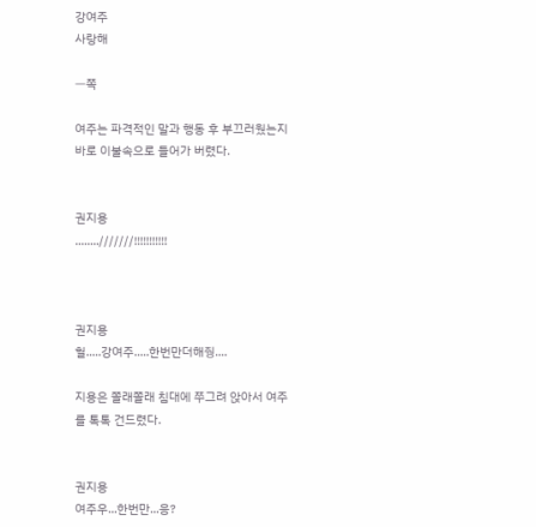강여주
사랑해

ㅡ쪽

여주는 파격적인 말과 행동 후 부끄러웠는지 바로 이불속으로 들어가 버렸다.


권지용
........///////!!!!!!!!!!!



권지용
헐.....강여주.....한번만더해줭....

지용은 쫄래쫄래 침대에 쭈그려 앉아서 여주를 톡톡 건드렸다.


권지용
여주우...한번만...응?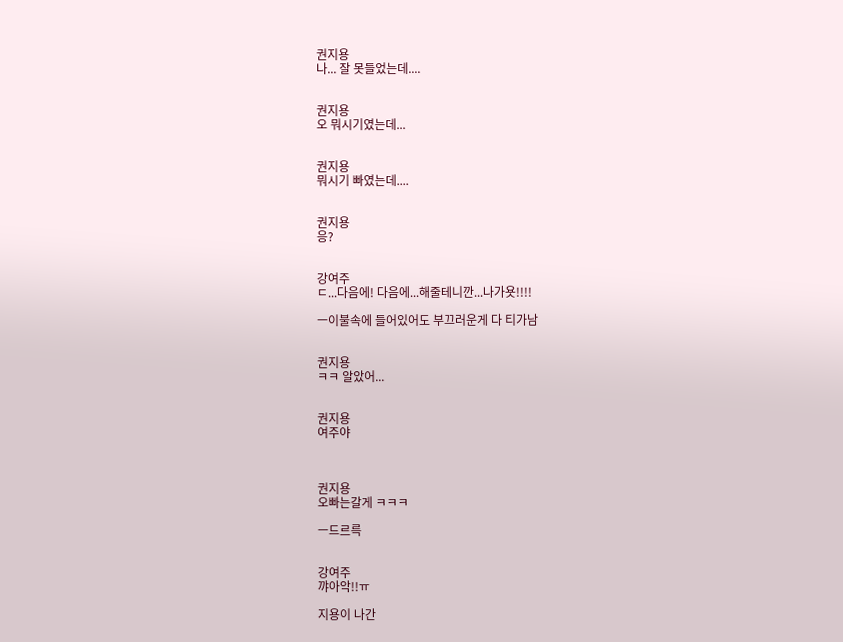권지용
나... 잘 못들었는데....


권지용
오 뭐시기였는데...


권지용
뭐시기 빠였는데....


권지용
응?


강여주
ㄷ...다음에! 다음에...해줄테니깐...나가욧!!!!

ㅡ이불속에 들어있어도 부끄러운게 다 티가남


권지용
ㅋㅋ 알았어...


권지용
여주야



권지용
오빠는갈게 ㅋㅋㅋ

ㅡ드르륵


강여주
꺄아악!!ㅠ

지용이 나간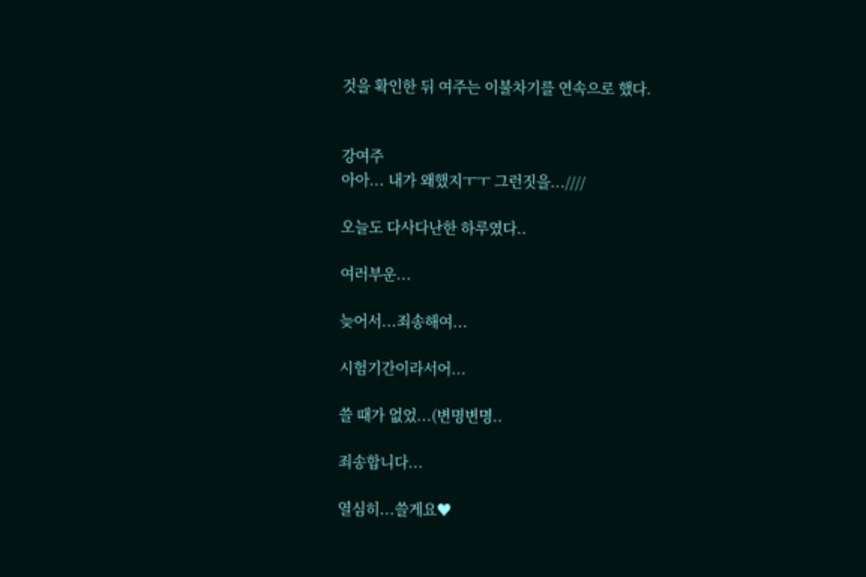것을 확인한 뒤 여주는 이불차기를 연속으로 했다.


강여주
아아... 내가 왜했지ㅜㅜ 그런짓을...////

오늘도 다사다난한 하루였다..

여러부운...

늦어서...죄송해여...

시험기간이라서어...

쓸 때가 없었...(변명변명..

죄송합니다...

열심히...쓸게요♥